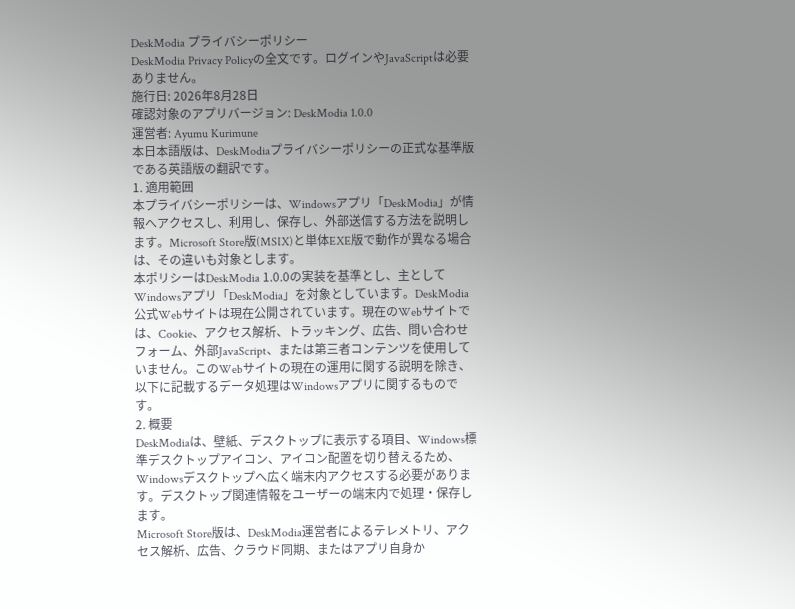DeskModia プライバシーポリシー
DeskModia Privacy Policyの全文です。ログインやJavaScriptは必要ありません。
施行日: 2026年8月28日
確認対象のアプリバージョン: DeskModia 1.0.0
運営者: Ayumu Kurimune
本日本語版は、DeskModiaプライバシーポリシーの正式な基準版である英語版の翻訳です。
1. 適用範囲
本プライバシーポリシーは、Windowsアプリ「DeskModia」が情報へアクセスし、利用し、保存し、外部送信する方法を説明します。Microsoft Store版(MSIX)と単体EXE版で動作が異なる場合は、その違いも対象とします。
本ポリシーはDeskModia 1.0.0の実装を基準とし、主としてWindowsアプリ「DeskModia」を対象としています。DeskModia公式Webサイトは現在公開されています。現在のWebサイトでは、Cookie、アクセス解析、トラッキング、広告、問い合わせフォーム、外部JavaScript、または第三者コンテンツを使用していません。このWebサイトの現在の運用に関する説明を除き、以下に記載するデータ処理はWindowsアプリに関するものです。
2. 概要
DeskModiaは、壁紙、デスクトップに表示する項目、Windows標準デスクトップアイコン、アイコン配置を切り替えるため、Windowsデスクトップへ広く端末内アクセスする必要があります。デスクトップ関連情報をユーザーの端末内で処理・保存します。
Microsoft Store版は、DeskModia運営者によるテレメトリ、アクセス解析、広告、クラウド同期、またはアプリ自身か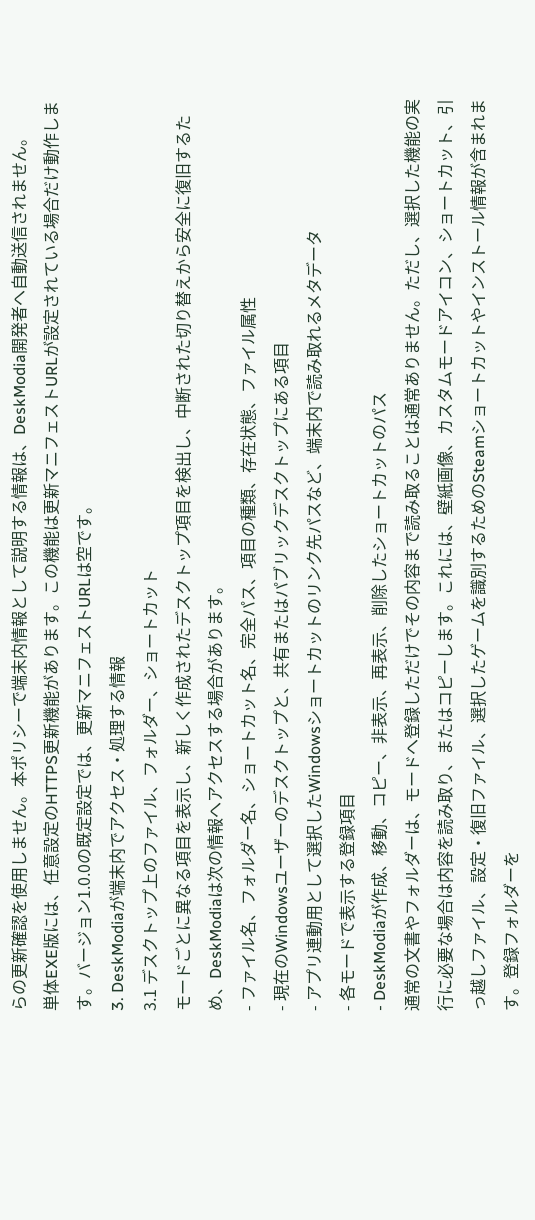らの更新確認を使用しません。本ポリシーで端末内情報として説明する情報は、DeskModia開発者へ自動送信されません。
単体EXE版には、任意設定のHTTPS更新機能があります。この機能は更新マニフェストURLが設定されている場合だけ動作します。バージョン1.0.0の既定設定では、更新マニフェストURLは空です。
3. DeskModiaが端末内でアクセス・処理する情報
3.1 デスクトップ上のファイル、フォルダー、ショートカット
モードごとに異なる項目を表示し、新しく作成されたデスクトップ項目を検出し、中断された切り替えから安全に復旧するため、DeskModiaは次の情報へアクセスする場合があります。
- ファイル名、フォルダー名、ショートカット名、完全パス、項目の種類、存在状態、ファイル属性
- 現在のWindowsユーザーのデスクトップと、共有またはパブリックデスクトップにある項目
- アプリ連動用として選択したWindowsショートカットのリンク先パスなど、端末内で読み取れるメタデータ
- 各モードで表示する登録項目
- DeskModiaが作成、移動、コピー、非表示、再表示、削除したショートカットのパス
通常の文書やフォルダーは、モードへ登録しただけでその内容まで読み取ることは通常ありません。ただし、選択した機能の実行に必要な場合は内容を読み取り、またはコピーします。これには、壁紙画像、カスタムモードアイコン、ショートカット、引っ越しファイル、設定・復旧ファイル、選択したゲームを識別するためのSteamショートカットやインストール情報が含まれます。登録フォルダーを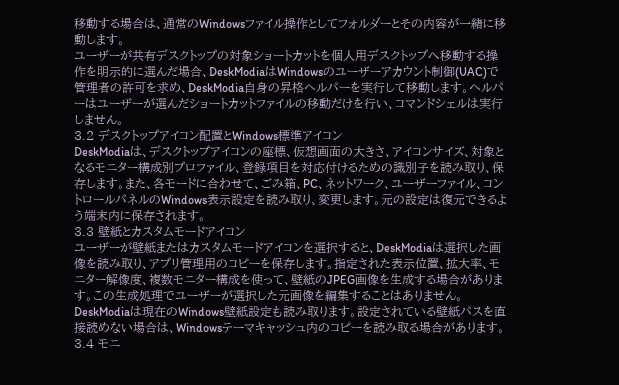移動する場合は、通常のWindowsファイル操作としてフォルダーとその内容が一緒に移動します。
ユーザーが共有デスクトップの対象ショートカットを個人用デスクトップへ移動する操作を明示的に選んだ場合、DeskModiaはWindowsのユーザーアカウント制御(UAC)で管理者の許可を求め、DeskModia自身の昇格ヘルパーを実行して移動します。ヘルパーはユーザーが選んだショートカットファイルの移動だけを行い、コマンドシェルは実行しません。
3.2 デスクトップアイコン配置とWindows標準アイコン
DeskModiaは、デスクトップアイコンの座標、仮想画面の大きさ、アイコンサイズ、対象となるモニター構成別プロファイル、登録項目を対応付けるための識別子を読み取り、保存します。また、各モードに合わせて、ごみ箱、PC、ネットワーク、ユーザーファイル、コントロールパネルのWindows表示設定を読み取り、変更します。元の設定は復元できるよう端末内に保存されます。
3.3 壁紙とカスタムモードアイコン
ユーザーが壁紙またはカスタムモードアイコンを選択すると、DeskModiaは選択した画像を読み取り、アプリ管理用のコピーを保存します。指定された表示位置、拡大率、モニター解像度、複数モニター構成を使って、壁紙のJPEG画像を生成する場合があります。この生成処理でユーザーが選択した元画像を編集することはありません。
DeskModiaは現在のWindows壁紙設定も読み取ります。設定されている壁紙パスを直接読めない場合は、Windowsテーマキャッシュ内のコピーを読み取る場合があります。
3.4 モニ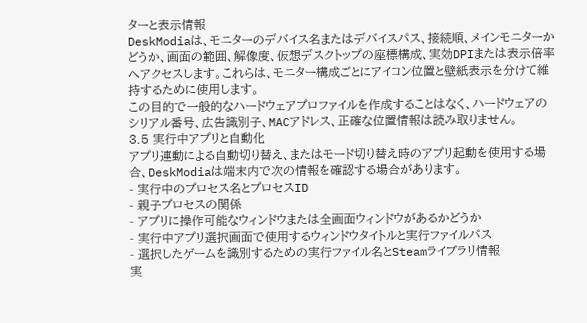ターと表示情報
DeskModiaは、モニターのデバイス名またはデバイスパス、接続順、メインモニターかどうか、画面の範囲、解像度、仮想デスクトップの座標構成、実効DPIまたは表示倍率へアクセスします。これらは、モニター構成ごとにアイコン位置と壁紙表示を分けて維持するために使用します。
この目的で一般的なハードウェアプロファイルを作成することはなく、ハードウェアのシリアル番号、広告識別子、MACアドレス、正確な位置情報は読み取りません。
3.5 実行中アプリと自動化
アプリ連動による自動切り替え、またはモード切り替え時のアプリ起動を使用する場合、DeskModiaは端末内で次の情報を確認する場合があります。
- 実行中のプロセス名とプロセスID
- 親子プロセスの関係
- アプリに操作可能なウィンドウまたは全画面ウィンドウがあるかどうか
- 実行中アプリ選択画面で使用するウィンドウタイトルと実行ファイルパス
- 選択したゲームを識別するための実行ファイル名とSteamライブラリ情報
実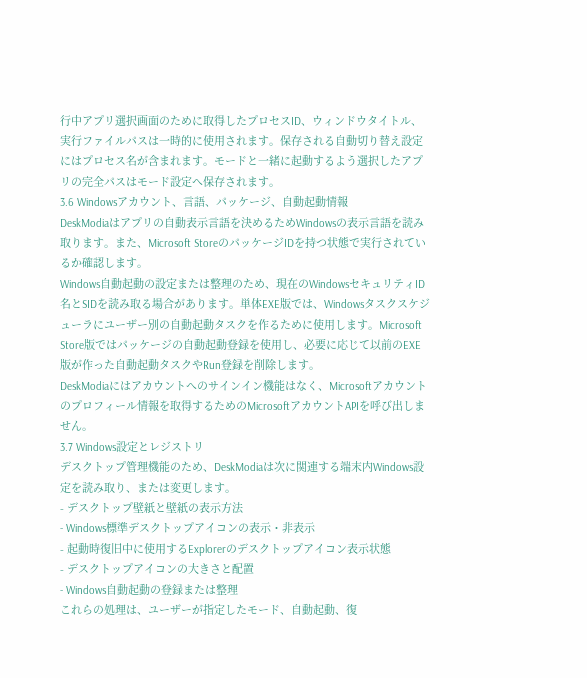行中アプリ選択画面のために取得したプロセスID、ウィンドウタイトル、実行ファイルパスは一時的に使用されます。保存される自動切り替え設定にはプロセス名が含まれます。モードと一緒に起動するよう選択したアプリの完全パスはモード設定へ保存されます。
3.6 Windowsアカウント、言語、パッケージ、自動起動情報
DeskModiaはアプリの自動表示言語を決めるためWindowsの表示言語を読み取ります。また、Microsoft StoreのパッケージIDを持つ状態で実行されているか確認します。
Windows自動起動の設定または整理のため、現在のWindowsセキュリティID名とSIDを読み取る場合があります。単体EXE版では、Windowsタスクスケジューラにユーザー別の自動起動タスクを作るために使用します。Microsoft Store版ではパッケージの自動起動登録を使用し、必要に応じて以前のEXE版が作った自動起動タスクやRun登録を削除します。
DeskModiaにはアカウントへのサインイン機能はなく、Microsoftアカウントのプロフィール情報を取得するためのMicrosoftアカウントAPIを呼び出しません。
3.7 Windows設定とレジストリ
デスクトップ管理機能のため、DeskModiaは次に関連する端末内Windows設定を読み取り、または変更します。
- デスクトップ壁紙と壁紙の表示方法
- Windows標準デスクトップアイコンの表示・非表示
- 起動時復旧中に使用するExplorerのデスクトップアイコン表示状態
- デスクトップアイコンの大きさと配置
- Windows自動起動の登録または整理
これらの処理は、ユーザーが指定したモード、自動起動、復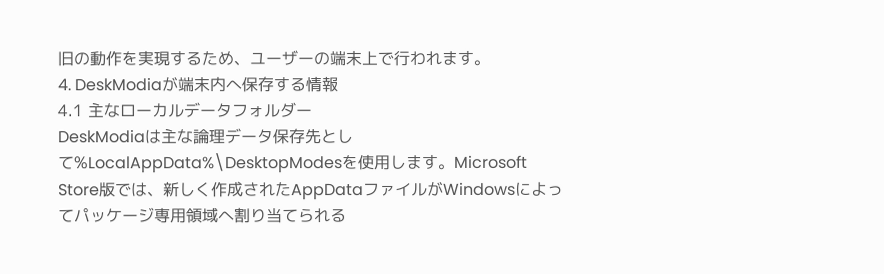旧の動作を実現するため、ユーザーの端末上で行われます。
4. DeskModiaが端末内へ保存する情報
4.1 主なローカルデータフォルダー
DeskModiaは主な論理データ保存先として%LocalAppData%\DesktopModesを使用します。Microsoft Store版では、新しく作成されたAppDataファイルがWindowsによってパッケージ専用領域へ割り当てられる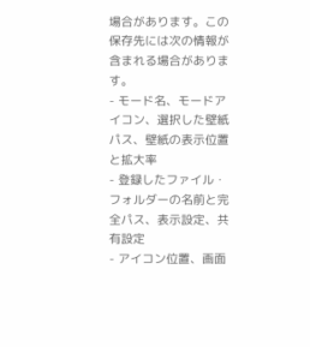場合があります。この保存先には次の情報が含まれる場合があります。
- モード名、モードアイコン、選択した壁紙パス、壁紙の表示位置と拡大率
- 登録したファイル・フォルダーの名前と完全パス、表示設定、共有設定
- アイコン位置、画面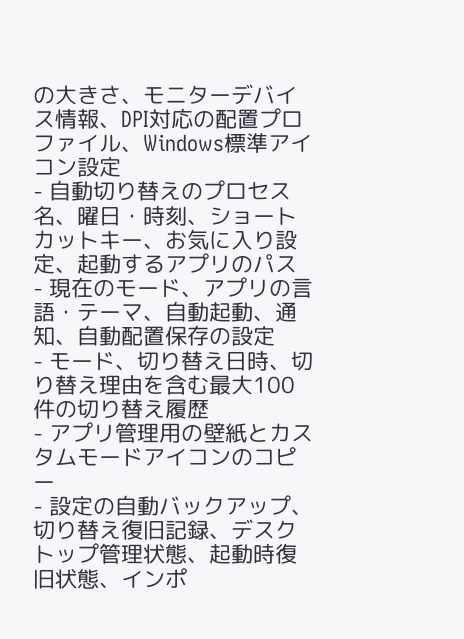の大きさ、モニターデバイス情報、DPI対応の配置プロファイル、Windows標準アイコン設定
- 自動切り替えのプロセス名、曜日・時刻、ショートカットキー、お気に入り設定、起動するアプリのパス
- 現在のモード、アプリの言語・テーマ、自動起動、通知、自動配置保存の設定
- モード、切り替え日時、切り替え理由を含む最大100件の切り替え履歴
- アプリ管理用の壁紙とカスタムモードアイコンのコピー
- 設定の自動バックアップ、切り替え復旧記録、デスクトップ管理状態、起動時復旧状態、インポ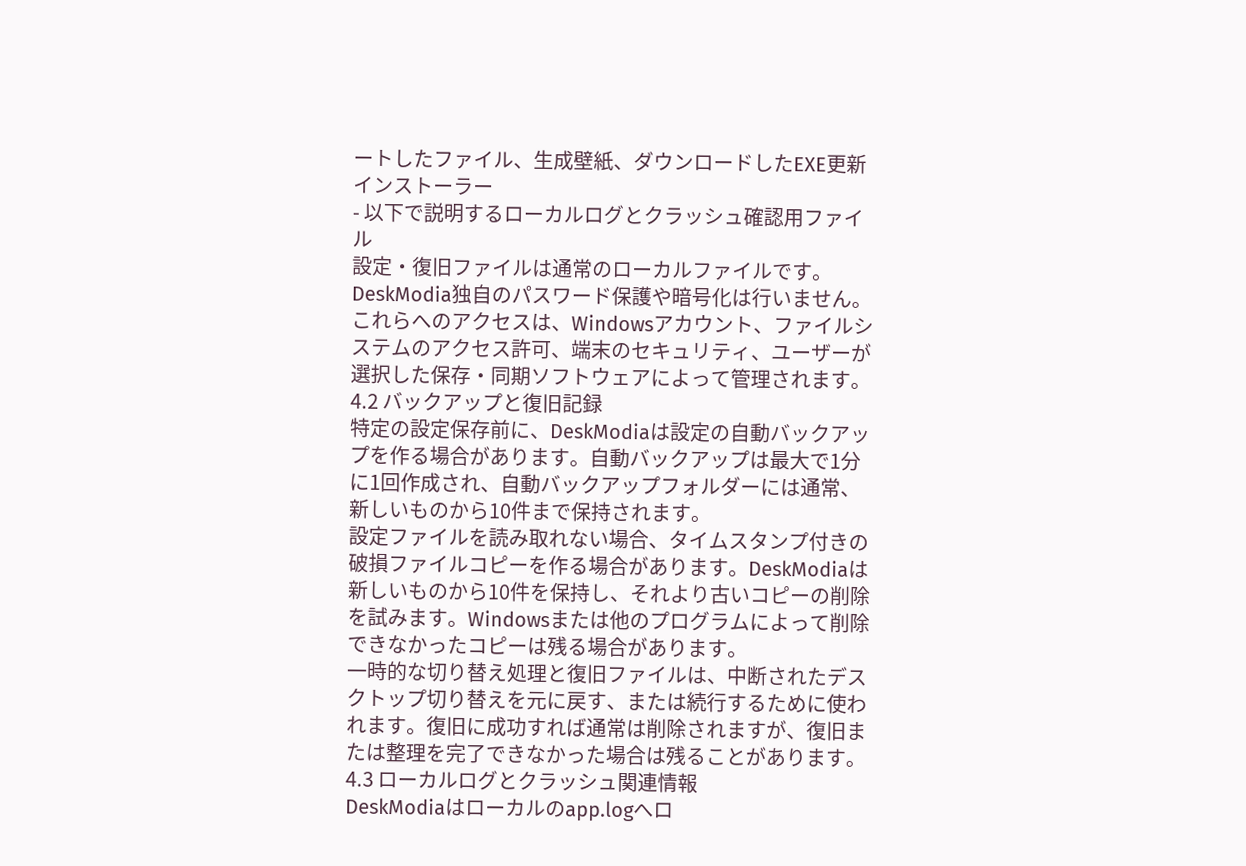ートしたファイル、生成壁紙、ダウンロードしたEXE更新インストーラー
- 以下で説明するローカルログとクラッシュ確認用ファイル
設定・復旧ファイルは通常のローカルファイルです。DeskModia独自のパスワード保護や暗号化は行いません。これらへのアクセスは、Windowsアカウント、ファイルシステムのアクセス許可、端末のセキュリティ、ユーザーが選択した保存・同期ソフトウェアによって管理されます。
4.2 バックアップと復旧記録
特定の設定保存前に、DeskModiaは設定の自動バックアップを作る場合があります。自動バックアップは最大で1分に1回作成され、自動バックアップフォルダーには通常、新しいものから10件まで保持されます。
設定ファイルを読み取れない場合、タイムスタンプ付きの破損ファイルコピーを作る場合があります。DeskModiaは新しいものから10件を保持し、それより古いコピーの削除を試みます。Windowsまたは他のプログラムによって削除できなかったコピーは残る場合があります。
一時的な切り替え処理と復旧ファイルは、中断されたデスクトップ切り替えを元に戻す、または続行するために使われます。復旧に成功すれば通常は削除されますが、復旧または整理を完了できなかった場合は残ることがあります。
4.3 ローカルログとクラッシュ関連情報
DeskModiaはローカルのapp.logへロ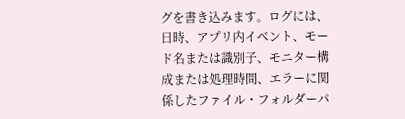グを書き込みます。ログには、日時、アプリ内イベント、モード名または識別子、モニター構成または処理時間、エラーに関係したファイル・フォルダーパ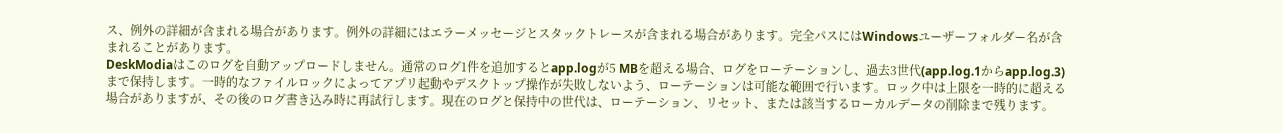ス、例外の詳細が含まれる場合があります。例外の詳細にはエラーメッセージとスタックトレースが含まれる場合があります。完全パスにはWindowsユーザーフォルダー名が含まれることがあります。
DeskModiaはこのログを自動アップロードしません。通常のログ1件を追加するとapp.logが5 MBを超える場合、ログをローテーションし、過去3世代(app.log.1からapp.log.3)まで保持します。一時的なファイルロックによってアプリ起動やデスクトップ操作が失敗しないよう、ローテーションは可能な範囲で行います。ロック中は上限を一時的に超える場合がありますが、その後のログ書き込み時に再試行します。現在のログと保持中の世代は、ローテーション、リセット、または該当するローカルデータの削除まで残ります。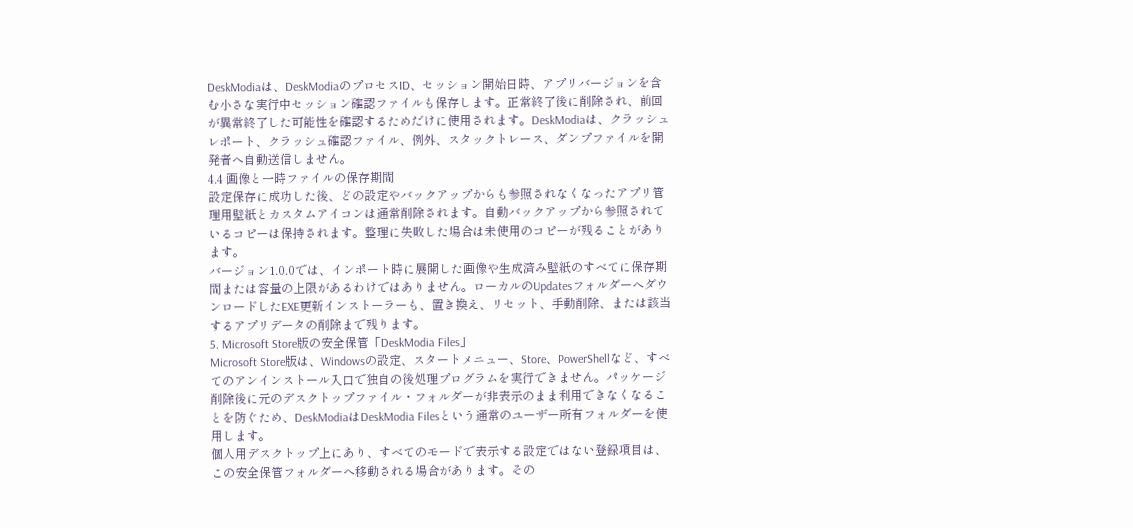DeskModiaは、DeskModiaのプロセスID、セッション開始日時、アプリバージョンを含む小さな実行中セッション確認ファイルも保存します。正常終了後に削除され、前回が異常終了した可能性を確認するためだけに使用されます。DeskModiaは、クラッシュレポート、クラッシュ確認ファイル、例外、スタックトレース、ダンプファイルを開発者へ自動送信しません。
4.4 画像と一時ファイルの保存期間
設定保存に成功した後、どの設定やバックアップからも参照されなくなったアプリ管理用壁紙とカスタムアイコンは通常削除されます。自動バックアップから参照されているコピーは保持されます。整理に失敗した場合は未使用のコピーが残ることがあります。
バージョン1.0.0では、インポート時に展開した画像や生成済み壁紙のすべてに保存期間または容量の上限があるわけではありません。ローカルのUpdatesフォルダーへダウンロードしたEXE更新インストーラーも、置き換え、リセット、手動削除、または該当するアプリデータの削除まで残ります。
5. Microsoft Store版の安全保管「DeskModia Files」
Microsoft Store版は、Windowsの設定、スタートメニュー、Store、PowerShellなど、すべてのアンインストール入口で独自の後処理プログラムを実行できません。パッケージ削除後に元のデスクトップファイル・フォルダーが非表示のまま利用できなくなることを防ぐため、DeskModiaはDeskModia Filesという通常のユーザー所有フォルダーを使用します。
個人用デスクトップ上にあり、すべてのモードで表示する設定ではない登録項目は、この安全保管フォルダーへ移動される場合があります。その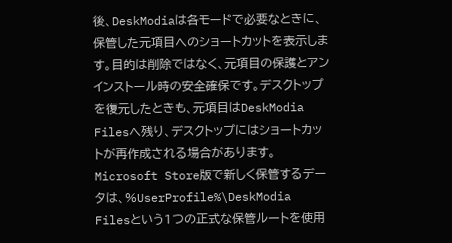後、DeskModiaは各モードで必要なときに、保管した元項目へのショートカットを表示します。目的は削除ではなく、元項目の保護とアンインストール時の安全確保です。デスクトップを復元したときも、元項目はDeskModia Filesへ残り、デスクトップにはショートカットが再作成される場合があります。
Microsoft Store版で新しく保管するデータは、%UserProfile%\DeskModia Filesという1つの正式な保管ルートを使用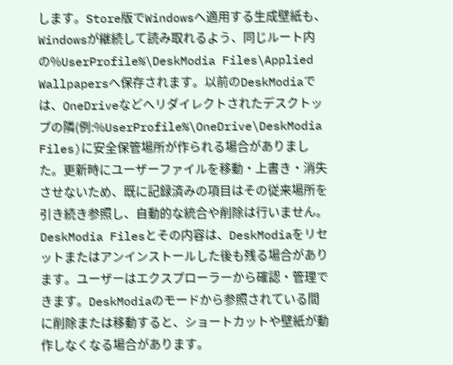します。Store版でWindowsへ適用する生成壁紙も、Windowsが継続して読み取れるよう、同じルート内の%UserProfile%\DeskModia Files\Applied Wallpapersへ保存されます。以前のDeskModiaでは、OneDriveなどへリダイレクトされたデスクトップの隣(例:%UserProfile%\OneDrive\DeskModia Files)に安全保管場所が作られる場合がありました。更新時にユーザーファイルを移動・上書き・消失させないため、既に記録済みの項目はその従来場所を引き続き参照し、自動的な統合や削除は行いません。
DeskModia Filesとその内容は、DeskModiaをリセットまたはアンインストールした後も残る場合があります。ユーザーはエクスプローラーから確認・管理できます。DeskModiaのモードから参照されている間に削除または移動すると、ショートカットや壁紙が動作しなくなる場合があります。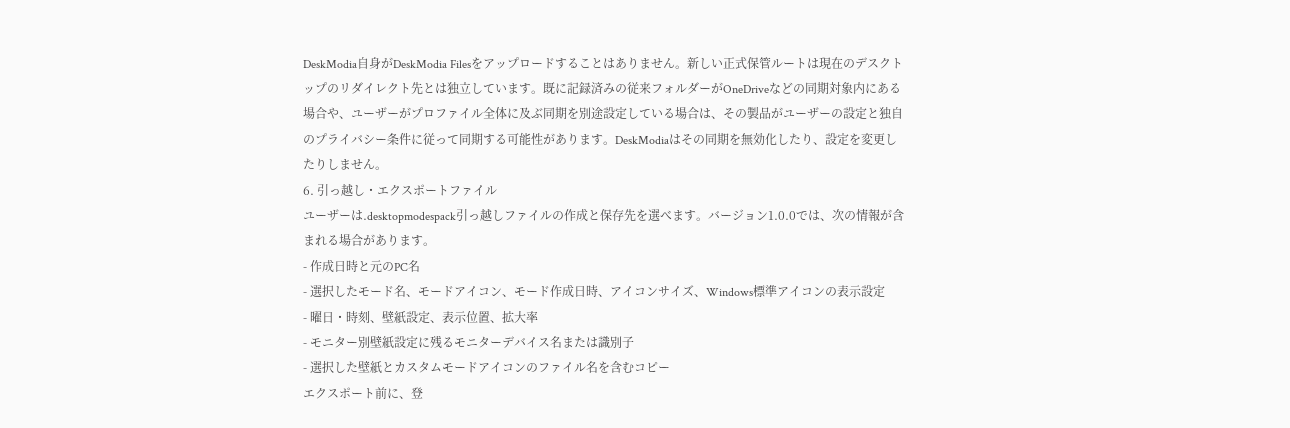DeskModia自身がDeskModia Filesをアップロードすることはありません。新しい正式保管ルートは現在のデスクトップのリダイレクト先とは独立しています。既に記録済みの従来フォルダーがOneDriveなどの同期対象内にある場合や、ユーザーがプロファイル全体に及ぶ同期を別途設定している場合は、その製品がユーザーの設定と独自のプライバシー条件に従って同期する可能性があります。DeskModiaはその同期を無効化したり、設定を変更したりしません。
6. 引っ越し・エクスポートファイル
ユーザーは.desktopmodespack引っ越しファイルの作成と保存先を選べます。バージョン1.0.0では、次の情報が含まれる場合があります。
- 作成日時と元のPC名
- 選択したモード名、モードアイコン、モード作成日時、アイコンサイズ、Windows標準アイコンの表示設定
- 曜日・時刻、壁紙設定、表示位置、拡大率
- モニター別壁紙設定に残るモニターデバイス名または識別子
- 選択した壁紙とカスタムモードアイコンのファイル名を含むコピー
エクスポート前に、登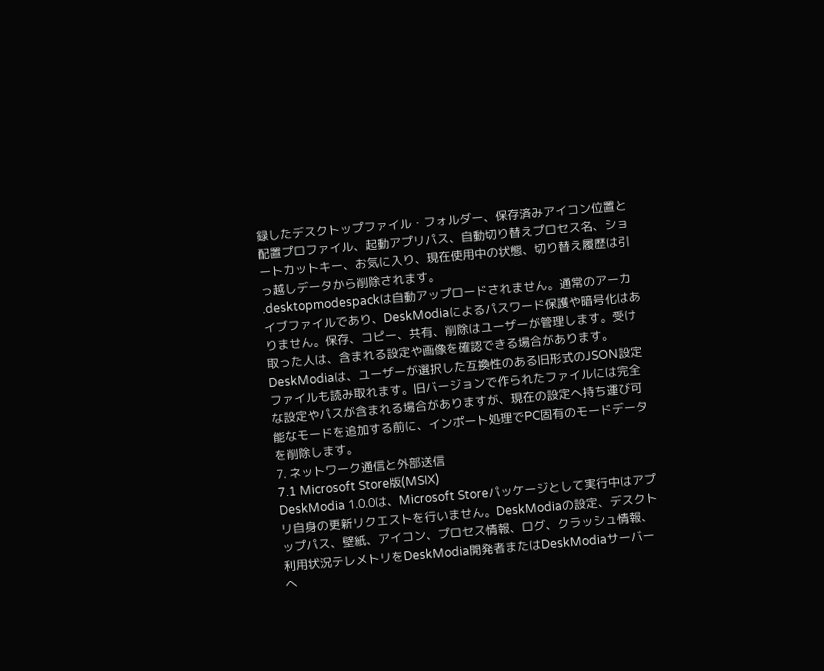録したデスクトップファイル・フォルダー、保存済みアイコン位置と配置プロファイル、起動アプリパス、自動切り替えプロセス名、ショートカットキー、お気に入り、現在使用中の状態、切り替え履歴は引っ越しデータから削除されます。
.desktopmodespackは自動アップロードされません。通常のアーカイブファイルであり、DeskModiaによるパスワード保護や暗号化はありません。保存、コピー、共有、削除はユーザーが管理します。受け取った人は、含まれる設定や画像を確認できる場合があります。
DeskModiaは、ユーザーが選択した互換性のある旧形式のJSON設定ファイルも読み取れます。旧バージョンで作られたファイルには完全な設定やパスが含まれる場合がありますが、現在の設定へ持ち運び可能なモードを追加する前に、インポート処理でPC固有のモードデータを削除します。
7. ネットワーク通信と外部送信
7.1 Microsoft Store版(MSIX)
DeskModia 1.0.0は、Microsoft Storeパッケージとして実行中はアプリ自身の更新リクエストを行いません。DeskModiaの設定、デスクトップパス、壁紙、アイコン、プロセス情報、ログ、クラッシュ情報、利用状況テレメトリをDeskModia開発者またはDeskModiaサーバーへ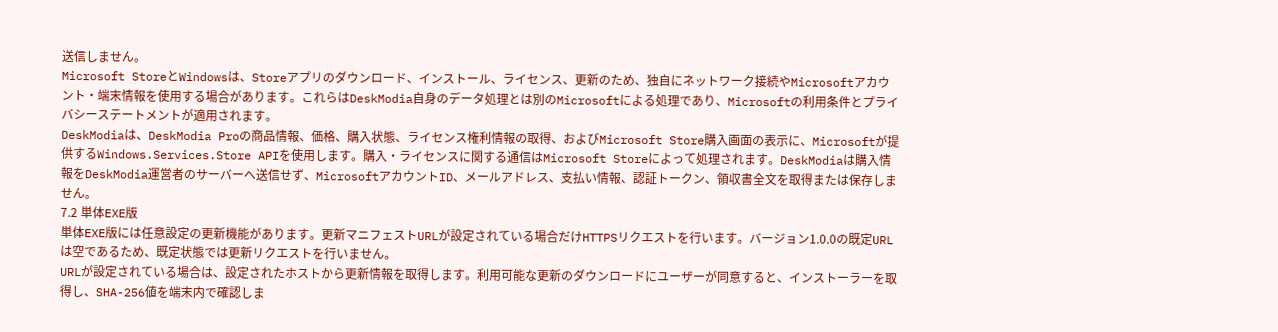送信しません。
Microsoft StoreとWindowsは、Storeアプリのダウンロード、インストール、ライセンス、更新のため、独自にネットワーク接続やMicrosoftアカウント・端末情報を使用する場合があります。これらはDeskModia自身のデータ処理とは別のMicrosoftによる処理であり、Microsoftの利用条件とプライバシーステートメントが適用されます。
DeskModiaは、DeskModia Proの商品情報、価格、購入状態、ライセンス権利情報の取得、およびMicrosoft Store購入画面の表示に、Microsoftが提供するWindows.Services.Store APIを使用します。購入・ライセンスに関する通信はMicrosoft Storeによって処理されます。DeskModiaは購入情報をDeskModia運営者のサーバーへ送信せず、MicrosoftアカウントID、メールアドレス、支払い情報、認証トークン、領収書全文を取得または保存しません。
7.2 単体EXE版
単体EXE版には任意設定の更新機能があります。更新マニフェストURLが設定されている場合だけHTTPSリクエストを行います。バージョン1.0.0の既定URLは空であるため、既定状態では更新リクエストを行いません。
URLが設定されている場合は、設定されたホストから更新情報を取得します。利用可能な更新のダウンロードにユーザーが同意すると、インストーラーを取得し、SHA-256値を端末内で確認しま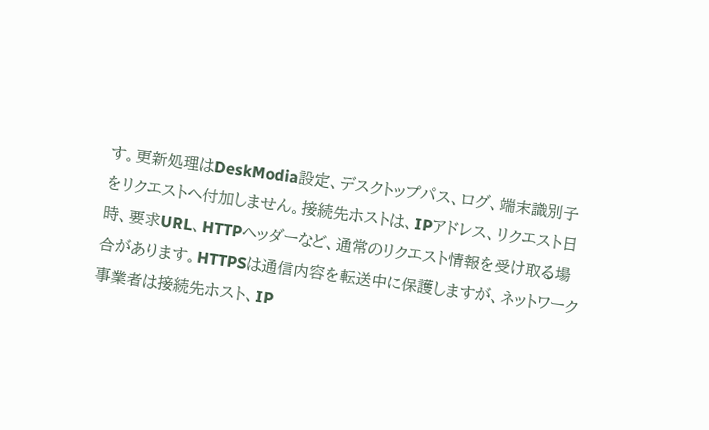す。更新処理はDeskModia設定、デスクトップパス、ログ、端末識別子をリクエストへ付加しません。接続先ホストは、IPアドレス、リクエスト日時、要求URL、HTTPヘッダーなど、通常のリクエスト情報を受け取る場合があります。HTTPSは通信内容を転送中に保護しますが、ネットワーク事業者は接続先ホスト、IP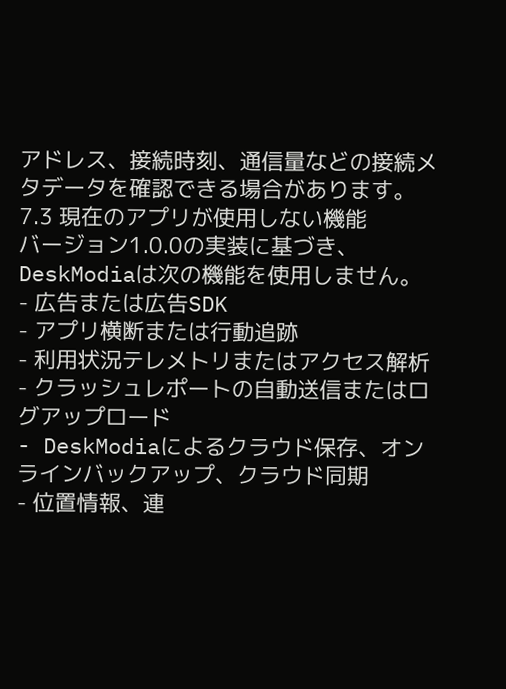アドレス、接続時刻、通信量などの接続メタデータを確認できる場合があります。
7.3 現在のアプリが使用しない機能
バージョン1.0.0の実装に基づき、DeskModiaは次の機能を使用しません。
- 広告または広告SDK
- アプリ横断または行動追跡
- 利用状況テレメトリまたはアクセス解析
- クラッシュレポートの自動送信またはログアップロード
- DeskModiaによるクラウド保存、オンラインバックアップ、クラウド同期
- 位置情報、連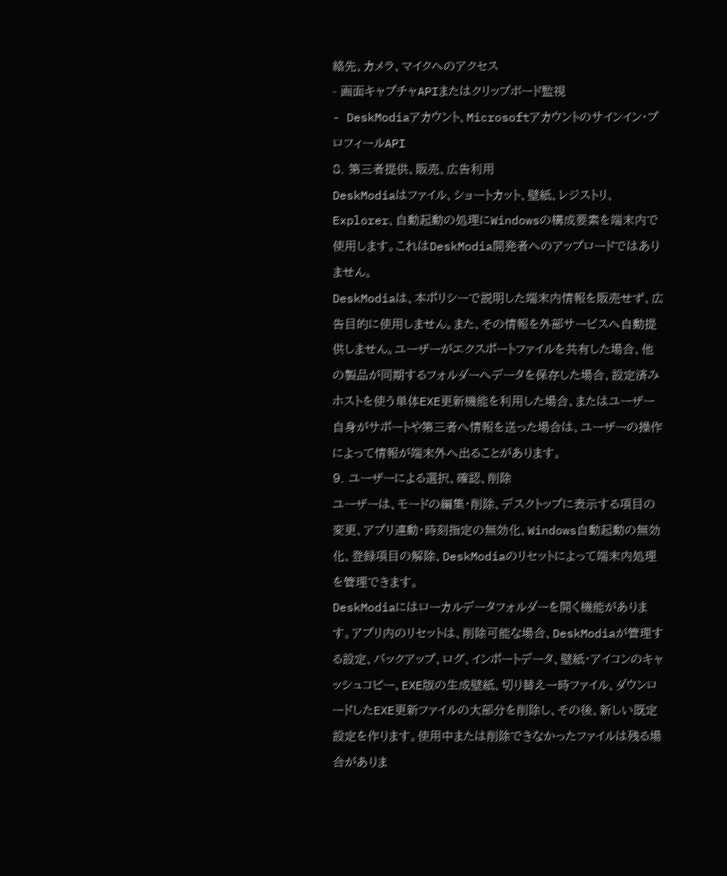絡先、カメラ、マイクへのアクセス
- 画面キャプチャAPIまたはクリップボード監視
- DeskModiaアカウント、Microsoftアカウントのサインイン・プロフィールAPI
8. 第三者提供、販売、広告利用
DeskModiaはファイル、ショートカット、壁紙、レジストリ、Explorer、自動起動の処理にWindowsの構成要素を端末内で使用します。これはDeskModia開発者へのアップロードではありません。
DeskModiaは、本ポリシーで説明した端末内情報を販売せず、広告目的に使用しません。また、その情報を外部サービスへ自動提供しません。ユーザーがエクスポートファイルを共有した場合、他の製品が同期するフォルダーへデータを保存した場合、設定済みホストを使う単体EXE更新機能を利用した場合、またはユーザー自身がサポートや第三者へ情報を送った場合は、ユーザーの操作によって情報が端末外へ出ることがあります。
9. ユーザーによる選択、確認、削除
ユーザーは、モードの編集・削除、デスクトップに表示する項目の変更、アプリ連動・時刻指定の無効化、Windows自動起動の無効化、登録項目の解除、DeskModiaのリセットによって端末内処理を管理できます。
DeskModiaにはローカルデータフォルダーを開く機能があります。アプリ内のリセットは、削除可能な場合、DeskModiaが管理する設定、バックアップ、ログ、インポートデータ、壁紙・アイコンのキャッシュコピー、EXE版の生成壁紙、切り替え一時ファイル、ダウンロードしたEXE更新ファイルの大部分を削除し、その後、新しい既定設定を作ります。使用中または削除できなかったファイルは残る場合がありま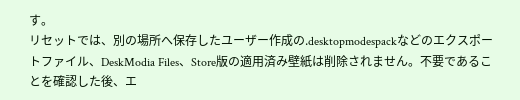す。
リセットでは、別の場所へ保存したユーザー作成の.desktopmodespackなどのエクスポートファイル、DeskModia Files、Store版の適用済み壁紙は削除されません。不要であることを確認した後、エ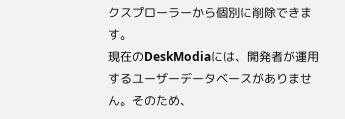クスプローラーから個別に削除できます。
現在のDeskModiaには、開発者が運用するユーザーデータベースがありません。そのため、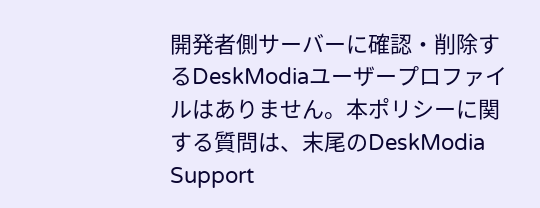開発者側サーバーに確認・削除するDeskModiaユーザープロファイルはありません。本ポリシーに関する質問は、末尾のDeskModia Support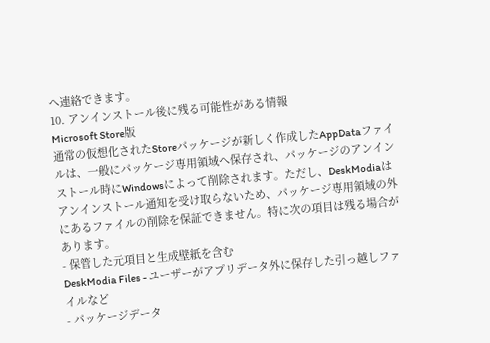へ連絡できます。
10. アンインストール後に残る可能性がある情報
Microsoft Store版
通常の仮想化されたStoreパッケージが新しく作成したAppDataファイルは、一般にパッケージ専用領域へ保存され、パッケージのアンインストール時にWindowsによって削除されます。ただし、DeskModiaはアンインストール通知を受け取らないため、パッケージ専用領域の外にあるファイルの削除を保証できません。特に次の項目は残る場合があります。
- 保管した元項目と生成壁紙を含む
DeskModia Files - ユーザーがアプリデータ外に保存した引っ越しファイルなど
- パッケージデータ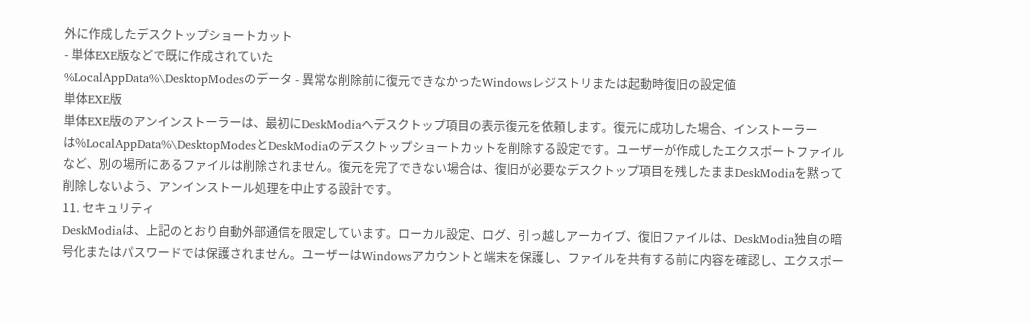外に作成したデスクトップショートカット
- 単体EXE版などで既に作成されていた
%LocalAppData%\DesktopModesのデータ - 異常な削除前に復元できなかったWindowsレジストリまたは起動時復旧の設定値
単体EXE版
単体EXE版のアンインストーラーは、最初にDeskModiaへデスクトップ項目の表示復元を依頼します。復元に成功した場合、インストーラーは%LocalAppData%\DesktopModesとDeskModiaのデスクトップショートカットを削除する設定です。ユーザーが作成したエクスポートファイルなど、別の場所にあるファイルは削除されません。復元を完了できない場合は、復旧が必要なデスクトップ項目を残したままDeskModiaを黙って削除しないよう、アンインストール処理を中止する設計です。
11. セキュリティ
DeskModiaは、上記のとおり自動外部通信を限定しています。ローカル設定、ログ、引っ越しアーカイブ、復旧ファイルは、DeskModia独自の暗号化またはパスワードでは保護されません。ユーザーはWindowsアカウントと端末を保護し、ファイルを共有する前に内容を確認し、エクスポー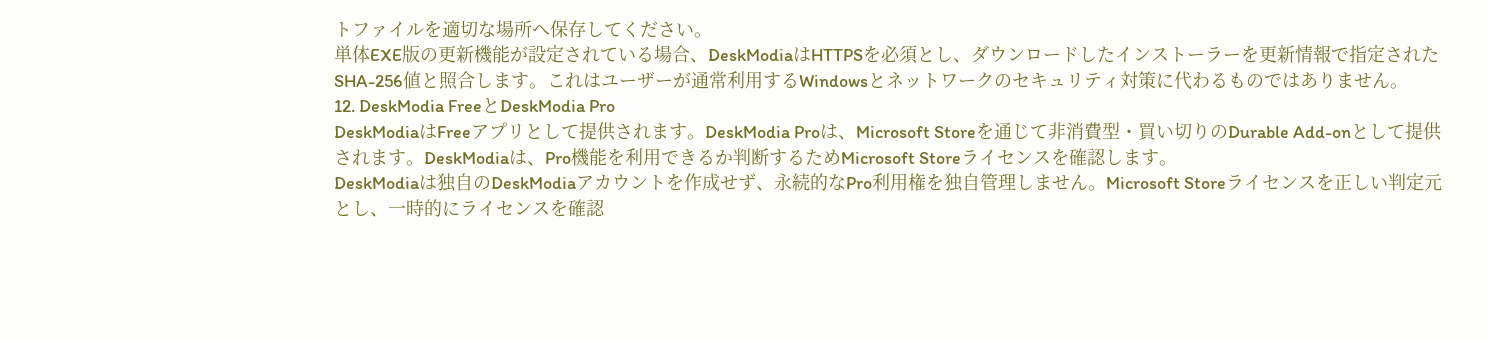トファイルを適切な場所へ保存してください。
単体EXE版の更新機能が設定されている場合、DeskModiaはHTTPSを必須とし、ダウンロードしたインストーラーを更新情報で指定されたSHA-256値と照合します。これはユーザーが通常利用するWindowsとネットワークのセキュリティ対策に代わるものではありません。
12. DeskModia FreeとDeskModia Pro
DeskModiaはFreeアプリとして提供されます。DeskModia Proは、Microsoft Storeを通じて非消費型・買い切りのDurable Add-onとして提供されます。DeskModiaは、Pro機能を利用できるか判断するためMicrosoft Storeライセンスを確認します。
DeskModiaは独自のDeskModiaアカウントを作成せず、永続的なPro利用権を独自管理しません。Microsoft Storeライセンスを正しい判定元とし、一時的にライセンスを確認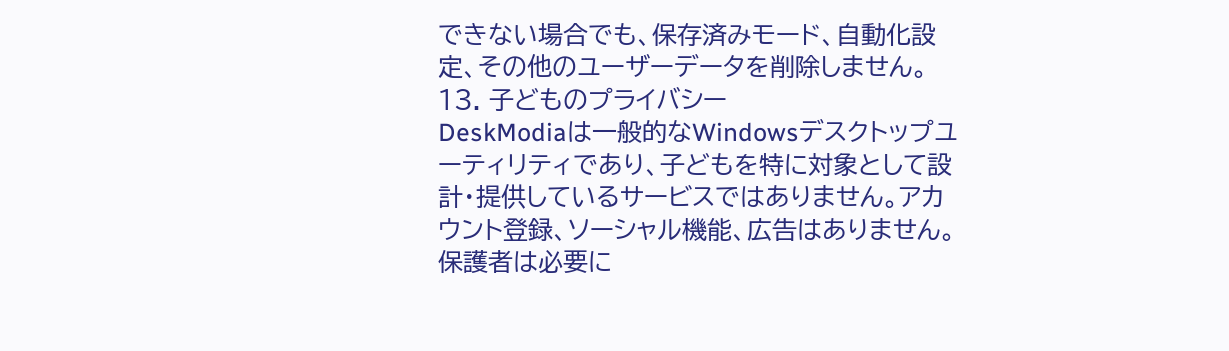できない場合でも、保存済みモード、自動化設定、その他のユーザーデータを削除しません。
13. 子どものプライバシー
DeskModiaは一般的なWindowsデスクトップユーティリティであり、子どもを特に対象として設計・提供しているサービスではありません。アカウント登録、ソーシャル機能、広告はありません。保護者は必要に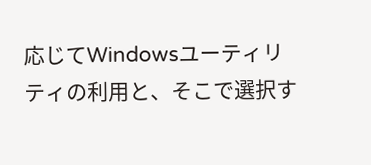応じてWindowsユーティリティの利用と、そこで選択す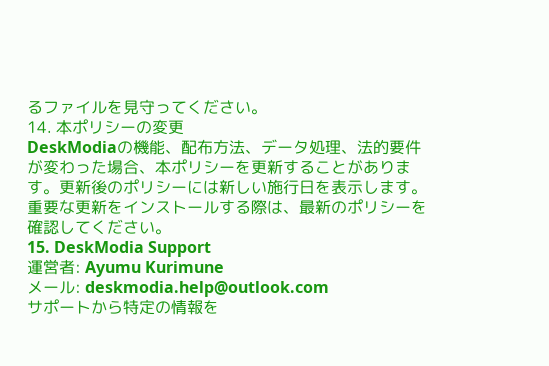るファイルを見守ってください。
14. 本ポリシーの変更
DeskModiaの機能、配布方法、データ処理、法的要件が変わった場合、本ポリシーを更新することがあります。更新後のポリシーには新しい施行日を表示します。重要な更新をインストールする際は、最新のポリシーを確認してください。
15. DeskModia Support
運営者: Ayumu Kurimune
メール: deskmodia.help@outlook.com
サポートから特定の情報を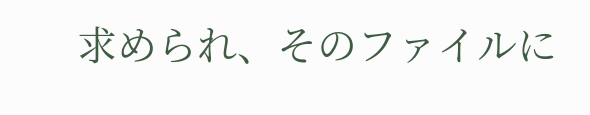求められ、そのファイルに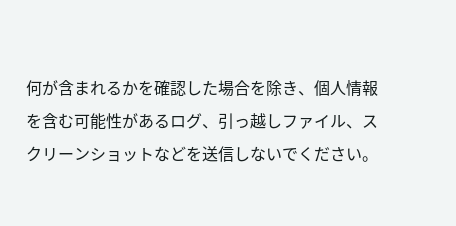何が含まれるかを確認した場合を除き、個人情報を含む可能性があるログ、引っ越しファイル、スクリーンショットなどを送信しないでください。